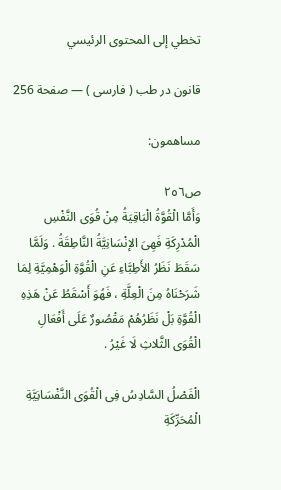تخطي إلى المحتوى الرئيسي

قانون در طب ( فارسى ) — صفحة 256

مساهمون:

ص٢٥٦
وَأَمَّا الْقُوَّةُ الْبَاقِيَةُ مِنْ قُوَى النَّفْسِ الْمُدْرِكَةِ فَهِىَ الإنْسَانِيَّةُ النَّاطِقَةُ . وَلَمَّا سَقَطَ نَظَرُ الأَطِبَّاءِ عَنِ الْقُوَّةِ الْوَهْمِيَّةِ لِمَا شَرَحْنَاهُ مِنَ الْعِلَّةِ ، فَهُوَ أَسْقَطُ عَنْ هَذِهِ الْقُوَّةِ بَلْ نَظَرُهُمْ مَقْصُورٌ عَلَى أَفْعَالِ الْقُوَى الثَّلاثِ لَا غَيْرُ .

الْفَصْلُ السَّادِسُ فِى الْقُوَى النَّفْسَانِيَّةِ الْمُحَرِّكَةِ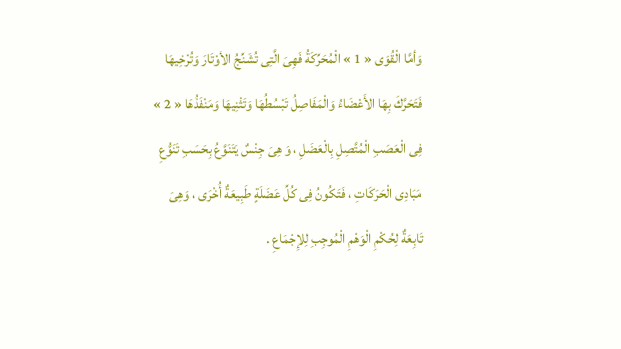وَأمَّا الْقُوَى « 1 » الْمُحَرِّكَةُ فَهِىَ الَّتِى تُشَنِّجُ الأوْتَارَ وَتُرْخِيهَا فَتَحَرَّكَ بِهَا الأَعْضَاءُ وَالْمَفَاصِلُ تَبْسُطُهَا وَتَثْنِيهَا وَمَنْفَذُهَا « 2 » فِى الْعَصَبِ الْمُتَّصِلِ بِالْعَضَلِ ، وَ هِىَ جِنْسٌ يَتَنَوَّعُ بِحَسَبِ تَنَوُّعِ مَبَادِى الْحَرَكَاتِ ، فَتَكُونُ فِى كُلِّ عَضَلَةٍ طَبِيعَةٌ أُخْرَى ، وَهِىَ تَابِعَةٌ لِحُكْمِ الْوَهْمِ الْمُوجِبِ لِلإِجْمَاعِ .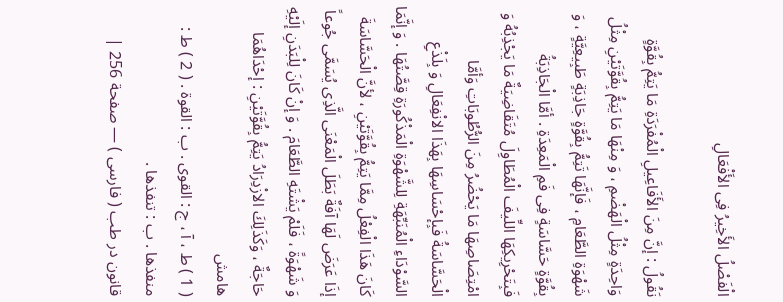الْفَصْلُ الأَخِيرُ فِى الأَفْعَالِ

نَقُولُ : إنَّ مِنَ الأَفَاعِيلِ الْمُفْرَدَةِ مَا يَتِمُّ بِقُوَّةٍ وَاحِدَةٍ مِثْلُ الْهَضْمِ ، وَ مِنْهَا مَا يَتِمُّ بِقُوَّتَيْنِ مِثْلُ شَهْوَةِ الطَّعَامِ ، فَإنَّهَا تَتِمُّ بِقُوَّةٍ جَاذِبَةٍ طَبِيعِيَّةٍ ، وَ بِقُوَّةٍ حَسَّاسَةٍ فِى فَمِ الْمَعِدَةِ . أمَّا الْجَاذِبَةُ فَبِتَحْرِيكِهَا اللِّيفَ الْمُطَاوِلَ مُتَقَاضِيَةٌ مَا يَجْذِبُهُ وَ امْتِصَاصِهَا مَا يَحْضُرُ مِنَ الرُّطُوبَاتِ وَأمَّا الْحَسَّاسَةُ فَبِإحْسَاسِهَا بِهَذَا الانْفِعَالِ وَ بِلَذْعِ السَّوْدَاءِ الْمُنَبِّهَةِ لِلشَّهْوَةِ الْمَذْكُورَةِ قِصَّتُهَا . وَ إنَّمَا كَانَ هَذَا الْفِعْلُ مِمَّا يَتِمُّ بِقُوَّتَيْنِ ، لأنَّ الْحَسَّاسَةَ إذَا عَرَضَ لَهَا آفَةٌ بَطَلَ الْمَعْنَى الَّذِى يُسَمَّى جُوعاً وَ شَهْوَةً ، فَلَمْ يَشْتَهِ الطَّعَامَ . وَ إنْ كَانَ لِلْبَدَنِ إلَيْهِ حَاجَةٌ ، وَكَذَلِكَ الازْدِرَادُ يَتِمُّ بِقُوَّتَيْنِ : إحْدَاهُمَا
هامش
( 1 ) ط ، آ ، ج : القوى . ب : القوة . ( 2 ) ط : منفذها . ب : تنفذها .
قانون در طب ( فارسى ) — صفحة 256 |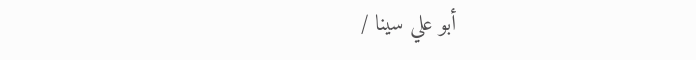أبو علي سينا /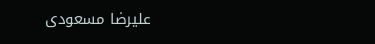عليرضا مسعودى